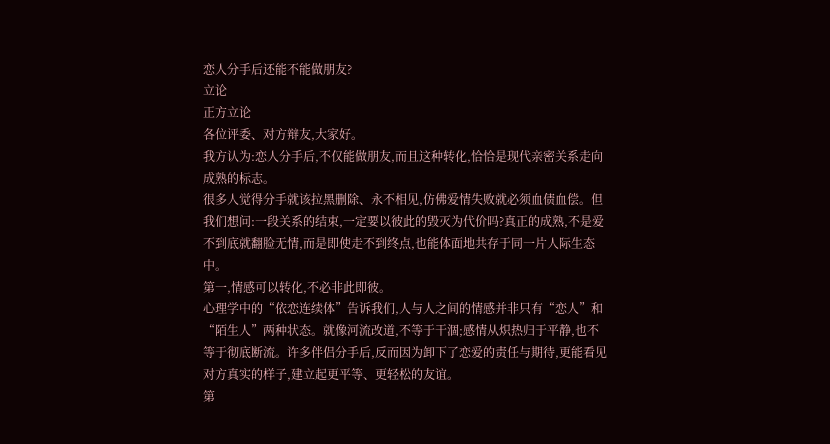恋人分手后还能不能做朋友?
立论
正方立论
各位评委、对方辩友,大家好。
我方认为:恋人分手后,不仅能做朋友,而且这种转化,恰恰是现代亲密关系走向成熟的标志。
很多人觉得分手就该拉黑删除、永不相见,仿佛爱情失败就必须血债血偿。但我们想问:一段关系的结束,一定要以彼此的毁灭为代价吗?真正的成熟,不是爱不到底就翻脸无情,而是即使走不到终点,也能体面地共存于同一片人际生态中。
第一,情感可以转化,不必非此即彼。
心理学中的“依恋连续体”告诉我们,人与人之间的情感并非只有“恋人”和“陌生人”两种状态。就像河流改道,不等于干涸;感情从炽热归于平静,也不等于彻底断流。许多伴侣分手后,反而因为卸下了恋爱的责任与期待,更能看见对方真实的样子,建立起更平等、更轻松的友谊。
第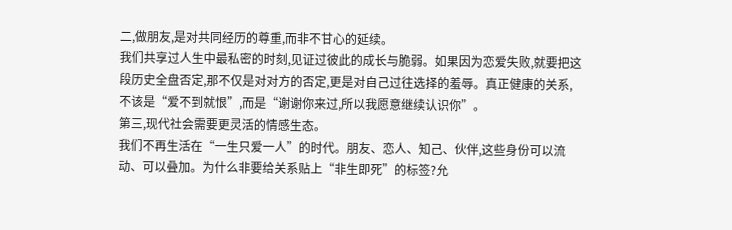二,做朋友,是对共同经历的尊重,而非不甘心的延续。
我们共享过人生中最私密的时刻,见证过彼此的成长与脆弱。如果因为恋爱失败,就要把这段历史全盘否定,那不仅是对对方的否定,更是对自己过往选择的羞辱。真正健康的关系,不该是“爱不到就恨”,而是“谢谢你来过,所以我愿意继续认识你”。
第三,现代社会需要更灵活的情感生态。
我们不再生活在“一生只爱一人”的时代。朋友、恋人、知己、伙伴,这些身份可以流动、可以叠加。为什么非要给关系贴上“非生即死”的标签?允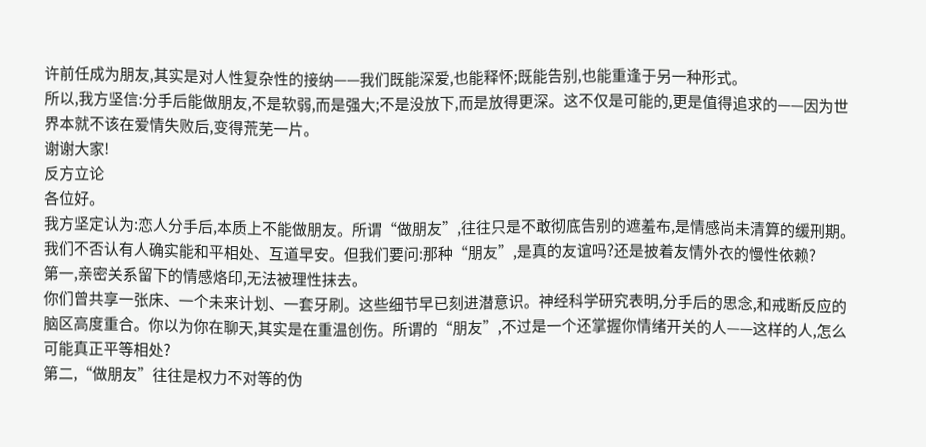许前任成为朋友,其实是对人性复杂性的接纳——我们既能深爱,也能释怀;既能告别,也能重逢于另一种形式。
所以,我方坚信:分手后能做朋友,不是软弱,而是强大;不是没放下,而是放得更深。这不仅是可能的,更是值得追求的——因为世界本就不该在爱情失败后,变得荒芜一片。
谢谢大家!
反方立论
各位好。
我方坚定认为:恋人分手后,本质上不能做朋友。所谓“做朋友”,往往只是不敢彻底告别的遮羞布,是情感尚未清算的缓刑期。
我们不否认有人确实能和平相处、互道早安。但我们要问:那种“朋友”,是真的友谊吗?还是披着友情外衣的慢性依赖?
第一,亲密关系留下的情感烙印,无法被理性抹去。
你们曾共享一张床、一个未来计划、一套牙刷。这些细节早已刻进潜意识。神经科学研究表明,分手后的思念,和戒断反应的脑区高度重合。你以为你在聊天,其实是在重温创伤。所谓的“朋友”,不过是一个还掌握你情绪开关的人——这样的人,怎么可能真正平等相处?
第二,“做朋友”往往是权力不对等的伪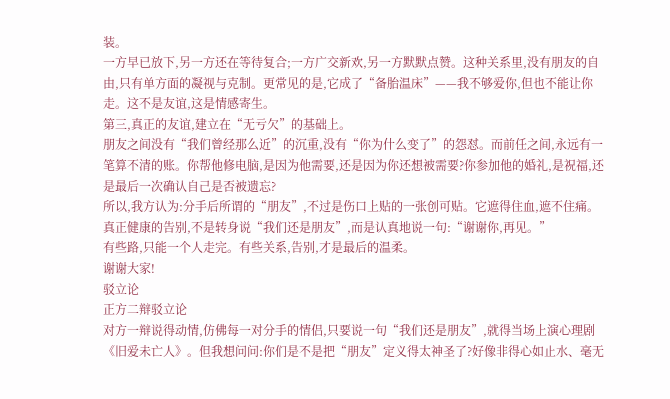装。
一方早已放下,另一方还在等待复合;一方广交新欢,另一方默默点赞。这种关系里,没有朋友的自由,只有单方面的凝视与克制。更常见的是,它成了“备胎温床”——我不够爱你,但也不能让你走。这不是友谊,这是情感寄生。
第三,真正的友谊,建立在“无亏欠”的基础上。
朋友之间没有“我们曾经那么近”的沉重,没有“你为什么变了”的怨怼。而前任之间,永远有一笔算不清的账。你帮他修电脑,是因为他需要,还是因为你还想被需要?你参加他的婚礼,是祝福,还是最后一次确认自己是否被遗忘?
所以,我方认为:分手后所谓的“朋友”,不过是伤口上贴的一张创可贴。它遮得住血,遮不住痛。
真正健康的告别,不是转身说“我们还是朋友”,而是认真地说一句:“谢谢你,再见。”
有些路,只能一个人走完。有些关系,告别,才是最后的温柔。
谢谢大家!
驳立论
正方二辩驳立论
对方一辩说得动情,仿佛每一对分手的情侣,只要说一句“我们还是朋友”,就得当场上演心理剧《旧爱未亡人》。但我想问问:你们是不是把“朋友”定义得太神圣了?好像非得心如止水、毫无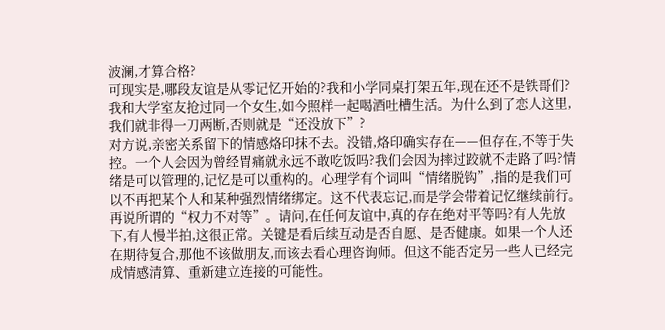波澜,才算合格?
可现实是,哪段友谊是从零记忆开始的?我和小学同桌打架五年,现在还不是铁哥们?我和大学室友抢过同一个女生,如今照样一起喝酒吐槽生活。为什么到了恋人这里,我们就非得一刀两断,否则就是“还没放下”?
对方说,亲密关系留下的情感烙印抹不去。没错,烙印确实存在——但存在,不等于失控。一个人会因为曾经胃痛就永远不敢吃饭吗?我们会因为摔过跤就不走路了吗?情绪是可以管理的,记忆是可以重构的。心理学有个词叫“情绪脱钩”,指的是我们可以不再把某个人和某种强烈情绪绑定。这不代表忘记,而是学会带着记忆继续前行。
再说所谓的“权力不对等”。请问,在任何友谊中,真的存在绝对平等吗?有人先放下,有人慢半拍,这很正常。关键是看后续互动是否自愿、是否健康。如果一个人还在期待复合,那他不该做朋友,而该去看心理咨询师。但这不能否定另一些人已经完成情感清算、重新建立连接的可能性。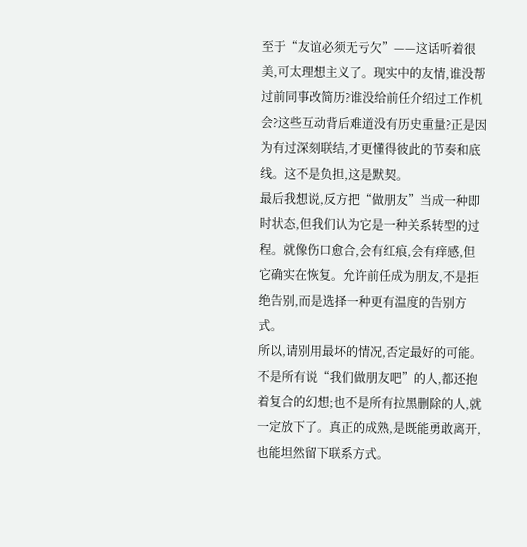至于“友谊必须无亏欠”——这话听着很美,可太理想主义了。现实中的友情,谁没帮过前同事改简历?谁没给前任介绍过工作机会?这些互动背后难道没有历史重量?正是因为有过深刻联结,才更懂得彼此的节奏和底线。这不是负担,这是默契。
最后我想说,反方把“做朋友”当成一种即时状态,但我们认为它是一种关系转型的过程。就像伤口愈合,会有红痕,会有痒感,但它确实在恢复。允许前任成为朋友,不是拒绝告别,而是选择一种更有温度的告别方式。
所以,请别用最坏的情况,否定最好的可能。不是所有说“我们做朋友吧”的人,都还抱着复合的幻想;也不是所有拉黑删除的人,就一定放下了。真正的成熟,是既能勇敢离开,也能坦然留下联系方式。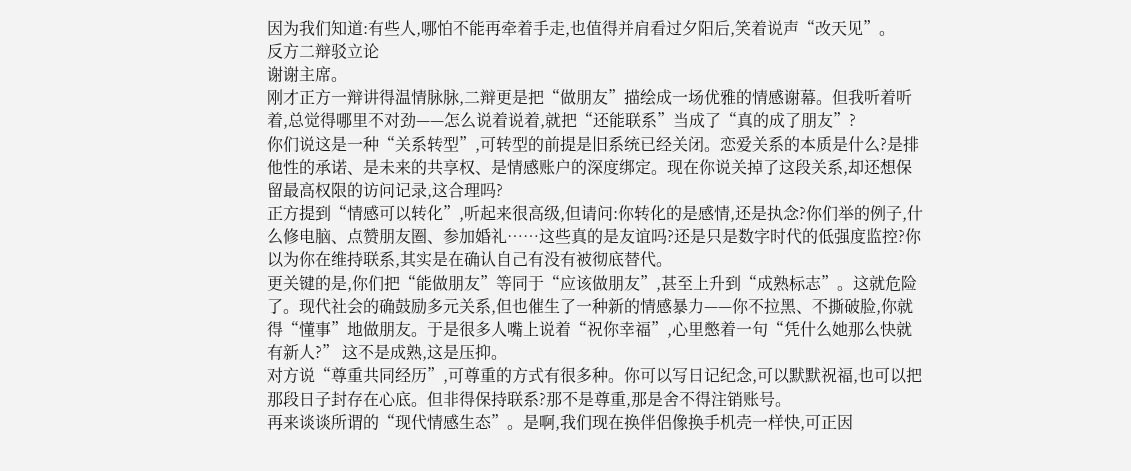因为我们知道:有些人,哪怕不能再牵着手走,也值得并肩看过夕阳后,笑着说声“改天见”。
反方二辩驳立论
谢谢主席。
刚才正方一辩讲得温情脉脉,二辩更是把“做朋友”描绘成一场优雅的情感谢幕。但我听着听着,总觉得哪里不对劲——怎么说着说着,就把“还能联系”当成了“真的成了朋友”?
你们说这是一种“关系转型”,可转型的前提是旧系统已经关闭。恋爱关系的本质是什么?是排他性的承诺、是未来的共享权、是情感账户的深度绑定。现在你说关掉了这段关系,却还想保留最高权限的访问记录,这合理吗?
正方提到“情感可以转化”,听起来很高级,但请问:你转化的是感情,还是执念?你们举的例子,什么修电脑、点赞朋友圈、参加婚礼……这些真的是友谊吗?还是只是数字时代的低强度监控?你以为你在维持联系,其实是在确认自己有没有被彻底替代。
更关键的是,你们把“能做朋友”等同于“应该做朋友”,甚至上升到“成熟标志”。这就危险了。现代社会的确鼓励多元关系,但也催生了一种新的情感暴力——你不拉黑、不撕破脸,你就得“懂事”地做朋友。于是很多人嘴上说着“祝你幸福”,心里憋着一句“凭什么她那么快就有新人?” 这不是成熟,这是压抑。
对方说“尊重共同经历”,可尊重的方式有很多种。你可以写日记纪念,可以默默祝福,也可以把那段日子封存在心底。但非得保持联系?那不是尊重,那是舍不得注销账号。
再来谈谈所谓的“现代情感生态”。是啊,我们现在换伴侣像换手机壳一样快,可正因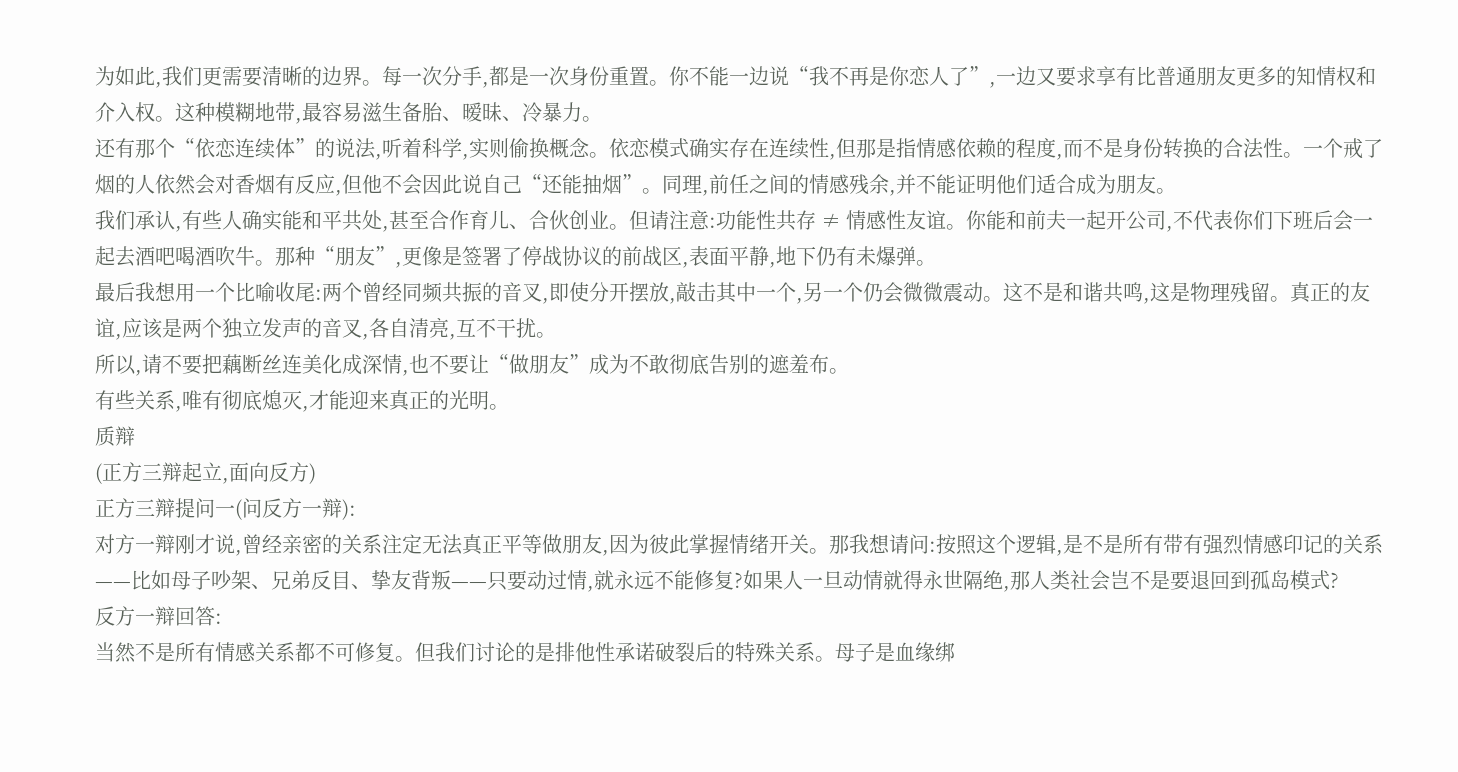为如此,我们更需要清晰的边界。每一次分手,都是一次身份重置。你不能一边说“我不再是你恋人了”,一边又要求享有比普通朋友更多的知情权和介入权。这种模糊地带,最容易滋生备胎、暧昧、冷暴力。
还有那个“依恋连续体”的说法,听着科学,实则偷换概念。依恋模式确实存在连续性,但那是指情感依赖的程度,而不是身份转换的合法性。一个戒了烟的人依然会对香烟有反应,但他不会因此说自己“还能抽烟”。同理,前任之间的情感残余,并不能证明他们适合成为朋友。
我们承认,有些人确实能和平共处,甚至合作育儿、合伙创业。但请注意:功能性共存 ≠ 情感性友谊。你能和前夫一起开公司,不代表你们下班后会一起去酒吧喝酒吹牛。那种“朋友”,更像是签署了停战协议的前战区,表面平静,地下仍有未爆弹。
最后我想用一个比喻收尾:两个曾经同频共振的音叉,即使分开摆放,敲击其中一个,另一个仍会微微震动。这不是和谐共鸣,这是物理残留。真正的友谊,应该是两个独立发声的音叉,各自清亮,互不干扰。
所以,请不要把藕断丝连美化成深情,也不要让“做朋友”成为不敢彻底告别的遮羞布。
有些关系,唯有彻底熄灭,才能迎来真正的光明。
质辩
(正方三辩起立,面向反方)
正方三辩提问一(问反方一辩):
对方一辩刚才说,曾经亲密的关系注定无法真正平等做朋友,因为彼此掌握情绪开关。那我想请问:按照这个逻辑,是不是所有带有强烈情感印记的关系——比如母子吵架、兄弟反目、挚友背叛——只要动过情,就永远不能修复?如果人一旦动情就得永世隔绝,那人类社会岂不是要退回到孤岛模式?
反方一辩回答:
当然不是所有情感关系都不可修复。但我们讨论的是排他性承诺破裂后的特殊关系。母子是血缘绑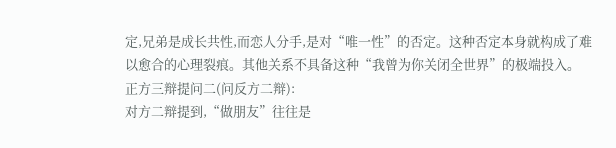定,兄弟是成长共性,而恋人分手,是对“唯一性”的否定。这种否定本身就构成了难以愈合的心理裂痕。其他关系不具备这种“我曾为你关闭全世界”的极端投入。
正方三辩提问二(问反方二辩):
对方二辩提到,“做朋友”往往是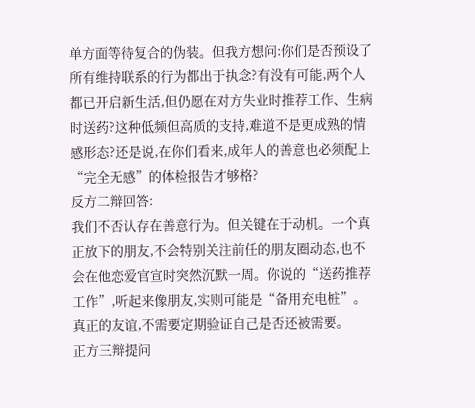单方面等待复合的伪装。但我方想问:你们是否预设了所有维持联系的行为都出于执念?有没有可能,两个人都已开启新生活,但仍愿在对方失业时推荐工作、生病时送药?这种低频但高质的支持,难道不是更成熟的情感形态?还是说,在你们看来,成年人的善意也必须配上“完全无感”的体检报告才够格?
反方二辩回答:
我们不否认存在善意行为。但关键在于动机。一个真正放下的朋友,不会特别关注前任的朋友圈动态,也不会在他恋爱官宣时突然沉默一周。你说的“送药推荐工作”,听起来像朋友,实则可能是“备用充电桩”。真正的友谊,不需要定期验证自己是否还被需要。
正方三辩提问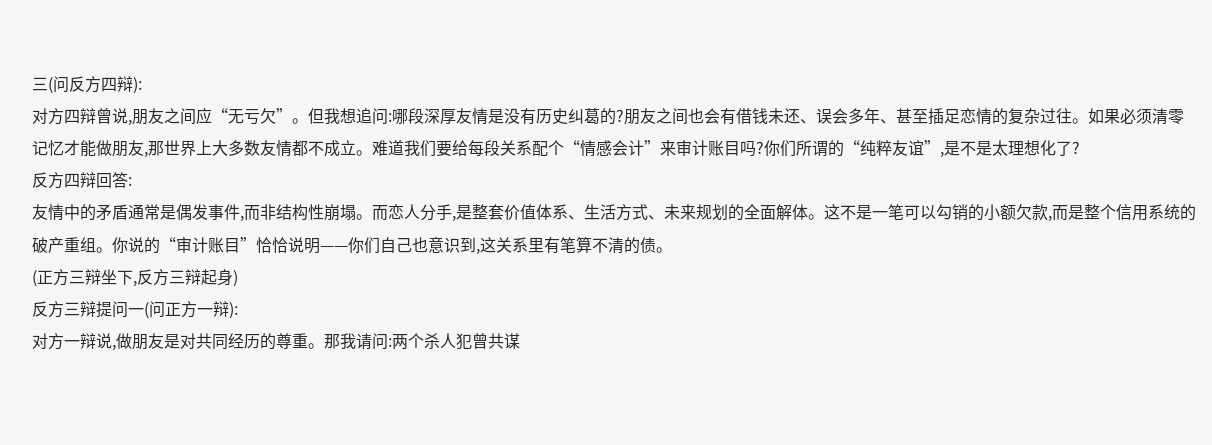三(问反方四辩):
对方四辩曾说,朋友之间应“无亏欠”。但我想追问:哪段深厚友情是没有历史纠葛的?朋友之间也会有借钱未还、误会多年、甚至插足恋情的复杂过往。如果必须清零记忆才能做朋友,那世界上大多数友情都不成立。难道我们要给每段关系配个“情感会计”来审计账目吗?你们所谓的“纯粹友谊”,是不是太理想化了?
反方四辩回答:
友情中的矛盾通常是偶发事件,而非结构性崩塌。而恋人分手,是整套价值体系、生活方式、未来规划的全面解体。这不是一笔可以勾销的小额欠款,而是整个信用系统的破产重组。你说的“审计账目”恰恰说明——你们自己也意识到,这关系里有笔算不清的债。
(正方三辩坐下,反方三辩起身)
反方三辩提问一(问正方一辩):
对方一辩说,做朋友是对共同经历的尊重。那我请问:两个杀人犯曾共谋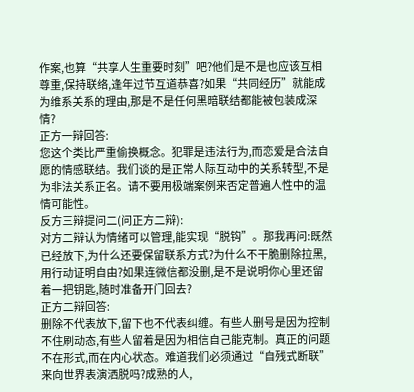作案,也算“共享人生重要时刻”吧?他们是不是也应该互相尊重,保持联络,逢年过节互道恭喜?如果“共同经历”就能成为维系关系的理由,那是不是任何黑暗联结都能被包装成深情?
正方一辩回答:
您这个类比严重偷换概念。犯罪是违法行为,而恋爱是合法自愿的情感联结。我们谈的是正常人际互动中的关系转型,不是为非法关系正名。请不要用极端案例来否定普遍人性中的温情可能性。
反方三辩提问二(问正方二辩):
对方二辩认为情绪可以管理,能实现“脱钩”。那我再问:既然已经放下,为什么还要保留联系方式?为什么不干脆删除拉黑,用行动证明自由?如果连微信都没删,是不是说明你心里还留着一把钥匙,随时准备开门回去?
正方二辩回答:
删除不代表放下,留下也不代表纠缠。有些人删号是因为控制不住刷动态,有些人留着是因为相信自己能克制。真正的问题不在形式,而在内心状态。难道我们必须通过“自残式断联”来向世界表演洒脱吗?成熟的人,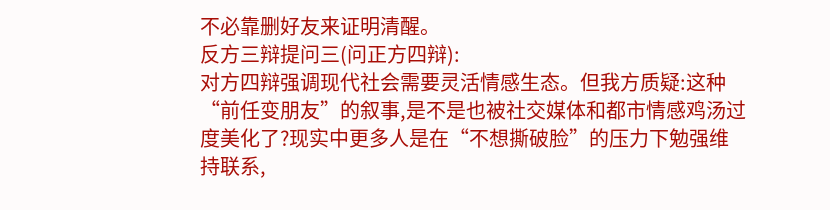不必靠删好友来证明清醒。
反方三辩提问三(问正方四辩):
对方四辩强调现代社会需要灵活情感生态。但我方质疑:这种“前任变朋友”的叙事,是不是也被社交媒体和都市情感鸡汤过度美化了?现实中更多人是在“不想撕破脸”的压力下勉强维持联系,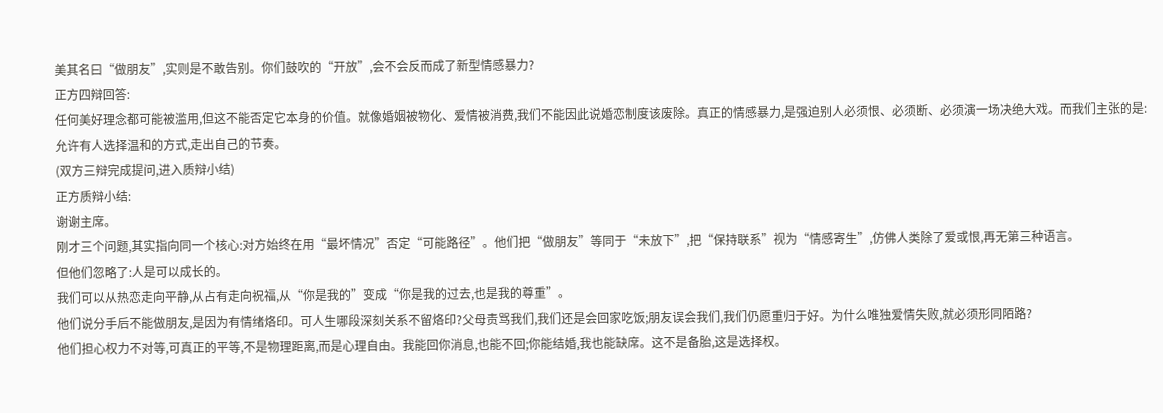美其名曰“做朋友”,实则是不敢告别。你们鼓吹的“开放”,会不会反而成了新型情感暴力?
正方四辩回答:
任何美好理念都可能被滥用,但这不能否定它本身的价值。就像婚姻被物化、爱情被消费,我们不能因此说婚恋制度该废除。真正的情感暴力,是强迫别人必须恨、必须断、必须演一场决绝大戏。而我们主张的是:允许有人选择温和的方式,走出自己的节奏。
(双方三辩完成提问,进入质辩小结)
正方质辩小结:
谢谢主席。
刚才三个问题,其实指向同一个核心:对方始终在用“最坏情况”否定“可能路径”。他们把“做朋友”等同于“未放下”,把“保持联系”视为“情感寄生”,仿佛人类除了爱或恨,再无第三种语言。
但他们忽略了:人是可以成长的。
我们可以从热恋走向平静,从占有走向祝福,从“你是我的”变成“你是我的过去,也是我的尊重”。
他们说分手后不能做朋友,是因为有情绪烙印。可人生哪段深刻关系不留烙印?父母责骂我们,我们还是会回家吃饭;朋友误会我们,我们仍愿重归于好。为什么唯独爱情失败,就必须形同陌路?
他们担心权力不对等,可真正的平等,不是物理距离,而是心理自由。我能回你消息,也能不回;你能结婚,我也能缺席。这不是备胎,这是选择权。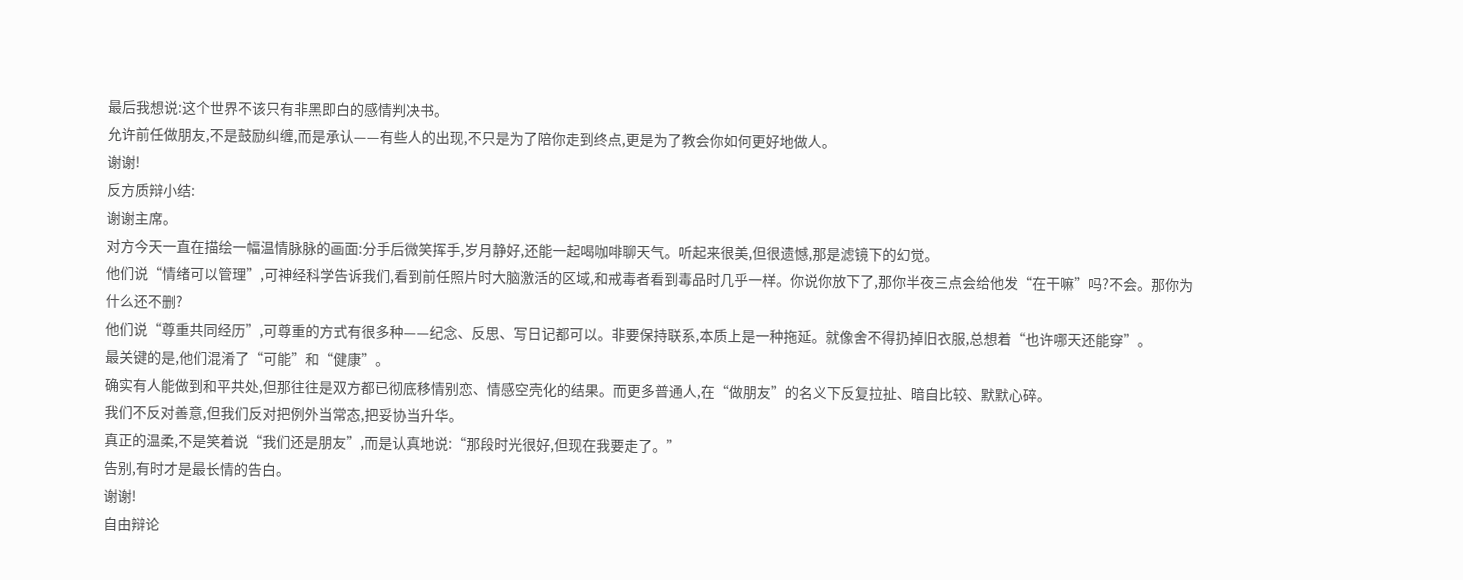最后我想说:这个世界不该只有非黑即白的感情判决书。
允许前任做朋友,不是鼓励纠缠,而是承认——有些人的出现,不只是为了陪你走到终点,更是为了教会你如何更好地做人。
谢谢!
反方质辩小结:
谢谢主席。
对方今天一直在描绘一幅温情脉脉的画面:分手后微笑挥手,岁月静好,还能一起喝咖啡聊天气。听起来很美,但很遗憾,那是滤镜下的幻觉。
他们说“情绪可以管理”,可神经科学告诉我们,看到前任照片时大脑激活的区域,和戒毒者看到毒品时几乎一样。你说你放下了,那你半夜三点会给他发“在干嘛”吗?不会。那你为什么还不删?
他们说“尊重共同经历”,可尊重的方式有很多种——纪念、反思、写日记都可以。非要保持联系,本质上是一种拖延。就像舍不得扔掉旧衣服,总想着“也许哪天还能穿”。
最关键的是,他们混淆了“可能”和“健康”。
确实有人能做到和平共处,但那往往是双方都已彻底移情别恋、情感空壳化的结果。而更多普通人,在“做朋友”的名义下反复拉扯、暗自比较、默默心碎。
我们不反对善意,但我们反对把例外当常态,把妥协当升华。
真正的温柔,不是笑着说“我们还是朋友”,而是认真地说:“那段时光很好,但现在我要走了。”
告别,有时才是最长情的告白。
谢谢!
自由辩论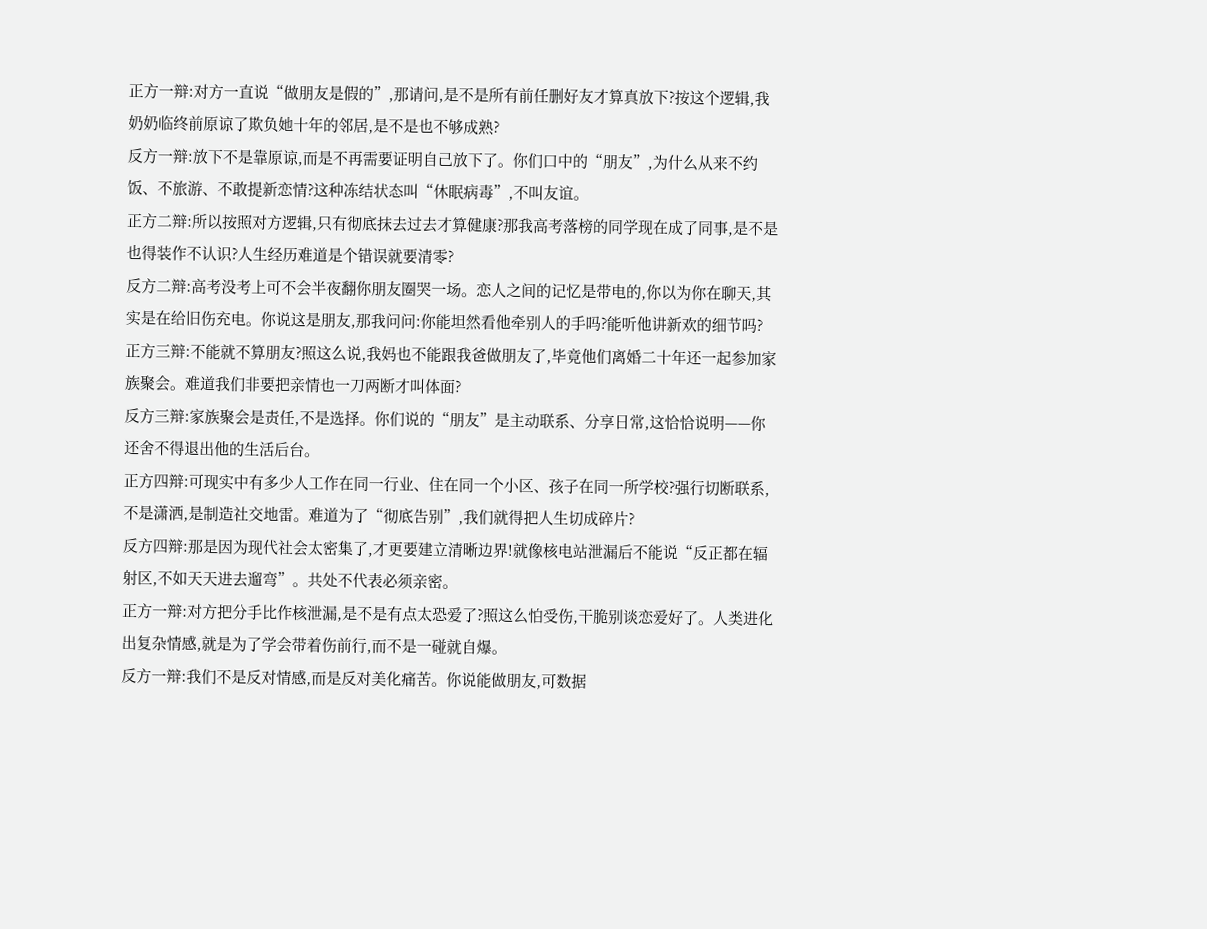正方一辩:对方一直说“做朋友是假的”,那请问,是不是所有前任删好友才算真放下?按这个逻辑,我奶奶临终前原谅了欺负她十年的邻居,是不是也不够成熟?
反方一辩:放下不是靠原谅,而是不再需要证明自己放下了。你们口中的“朋友”,为什么从来不约饭、不旅游、不敢提新恋情?这种冻结状态叫“休眠病毒”,不叫友谊。
正方二辩:所以按照对方逻辑,只有彻底抹去过去才算健康?那我高考落榜的同学现在成了同事,是不是也得装作不认识?人生经历难道是个错误就要清零?
反方二辩:高考没考上可不会半夜翻你朋友圈哭一场。恋人之间的记忆是带电的,你以为你在聊天,其实是在给旧伤充电。你说这是朋友,那我问问:你能坦然看他牵别人的手吗?能听他讲新欢的细节吗?
正方三辩:不能就不算朋友?照这么说,我妈也不能跟我爸做朋友了,毕竟他们离婚二十年还一起参加家族聚会。难道我们非要把亲情也一刀两断才叫体面?
反方三辩:家族聚会是责任,不是选择。你们说的“朋友”是主动联系、分享日常,这恰恰说明——你还舍不得退出他的生活后台。
正方四辩:可现实中有多少人工作在同一行业、住在同一个小区、孩子在同一所学校?强行切断联系,不是潇洒,是制造社交地雷。难道为了“彻底告别”,我们就得把人生切成碎片?
反方四辩:那是因为现代社会太密集了,才更要建立清晰边界!就像核电站泄漏后不能说“反正都在辐射区,不如天天进去遛弯”。共处不代表必须亲密。
正方一辩:对方把分手比作核泄漏,是不是有点太恐爱了?照这么怕受伤,干脆别谈恋爱好了。人类进化出复杂情感,就是为了学会带着伤前行,而不是一碰就自爆。
反方一辩:我们不是反对情感,而是反对美化痛苦。你说能做朋友,可数据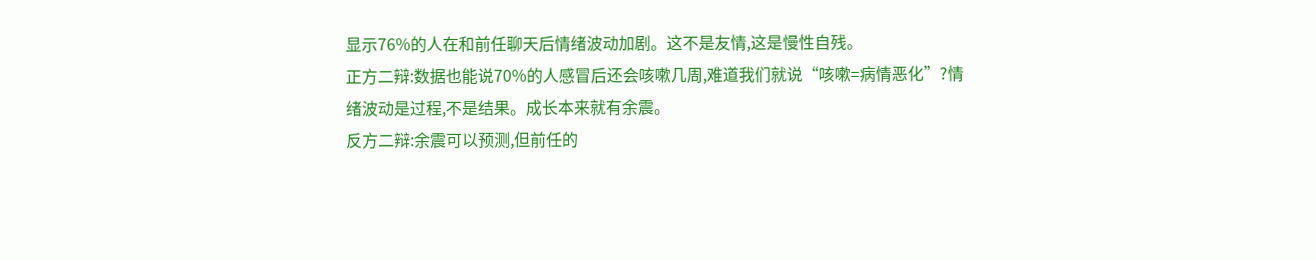显示76%的人在和前任聊天后情绪波动加剧。这不是友情,这是慢性自残。
正方二辩:数据也能说70%的人感冒后还会咳嗽几周,难道我们就说“咳嗽=病情恶化”?情绪波动是过程,不是结果。成长本来就有余震。
反方二辩:余震可以预测,但前任的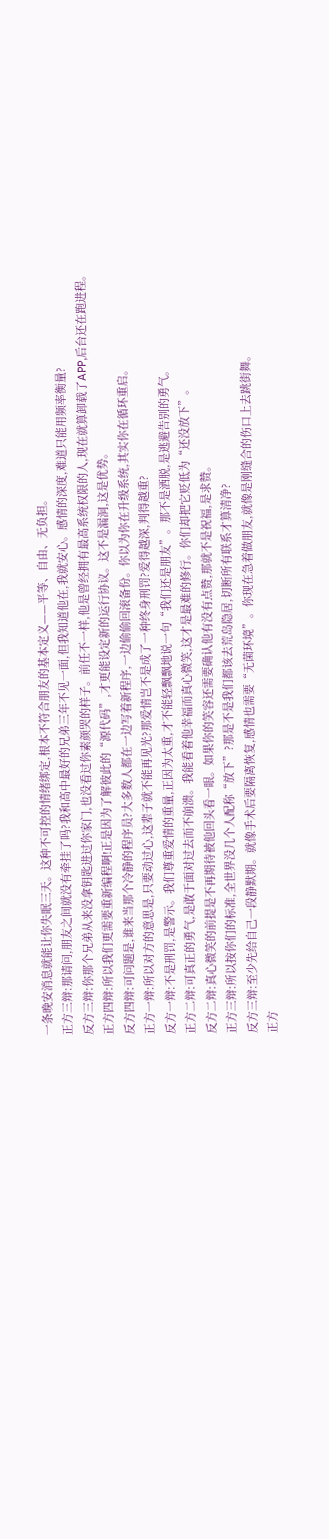一条晚安消息就能让你失眠三天。这种不可控的情绪绑定,根本不符合朋友的基本定义——平等、自由、无负担。
正方三辩:那请问,朋友之间就没有牵挂了吗?我和高中最好的兄弟三年不见一面,但我知道他在,我就安心。感情的深度,难道只能用频率衡量?
反方三辩:你那个兄弟从来没拿钥匙进过你家门,也没看过你素颜哭的样子。前任不一样,他是曾经拥有最高系统权限的人,现在就算卸载了APP,后台还在跑进程。
正方四辩:所以我们更需要重新编程啊!正是因为了解彼此的“源代码”,才更能设定新的运行协议。这不是漏洞,这是优势。
反方四辩:可问题是,谁来当那个冷静的程序员?大多数人都在一边写着新程序,一边偷偷回滚备份。你以为你在升级系统,其实你在循环重启。
正方一辩:所以对方的意思是,只要动过心,这辈子就不能再见光?那爱情岂不是成了一种终身刑罚?爱得越深,判得越重?
反方一辩:不是刑罚,是警示。我们尊重爱情的重量,正因为太重,才不能轻飘飘地说一句“我们还是朋友”。那不是洒脱,是逃避告别的勇气。
正方二辩:可真正的勇气,是敢于面对过去而不崩溃。我能看着他幸福而真心微笑,这才是最难的修行。你们却把它贬低为“还没放下”。
反方二辩:真心微笑的前提是不再期待被他回头看一眼。如果你的笑容还需要确认他有没有点赞,那就不是祝福,是求赞。
正方三辩:所以按你们的标准,全世界没几个人配称“放下”?那是不是我们都该去荒岛隐居,切断所有联系才算清净?
反方三辩:至少先给自己一段静默期。就像手术后要隔离恢复,感情也需要“无菌环境”。你现在急着做朋友,就像是刚缝合的伤口上去跳街舞。
正方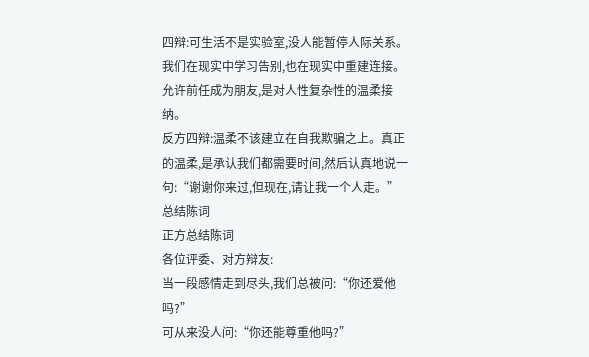四辩:可生活不是实验室,没人能暂停人际关系。我们在现实中学习告别,也在现实中重建连接。允许前任成为朋友,是对人性复杂性的温柔接纳。
反方四辩:温柔不该建立在自我欺骗之上。真正的温柔,是承认我们都需要时间,然后认真地说一句:“谢谢你来过,但现在,请让我一个人走。”
总结陈词
正方总结陈词
各位评委、对方辩友:
当一段感情走到尽头,我们总被问:“你还爱他吗?”
可从来没人问:“你还能尊重他吗?”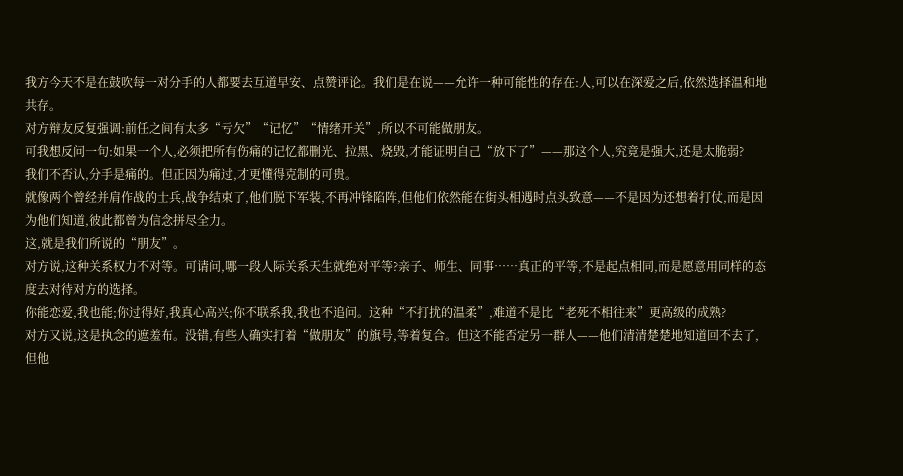我方今天不是在鼓吹每一对分手的人都要去互道早安、点赞评论。我们是在说——允许一种可能性的存在:人,可以在深爱之后,依然选择温和地共存。
对方辩友反复强调:前任之间有太多“亏欠”“记忆”“情绪开关”,所以不可能做朋友。
可我想反问一句:如果一个人,必须把所有伤痛的记忆都删光、拉黑、烧毁,才能证明自己“放下了”——那这个人,究竟是强大,还是太脆弱?
我们不否认,分手是痛的。但正因为痛过,才更懂得克制的可贵。
就像两个曾经并肩作战的士兵,战争结束了,他们脱下军装,不再冲锋陷阵,但他们依然能在街头相遇时点头致意——不是因为还想着打仗,而是因为他们知道,彼此都曾为信念拼尽全力。
这,就是我们所说的“朋友”。
对方说,这种关系权力不对等。可请问,哪一段人际关系天生就绝对平等?亲子、师生、同事……真正的平等,不是起点相同,而是愿意用同样的态度去对待对方的选择。
你能恋爱,我也能;你过得好,我真心高兴;你不联系我,我也不追问。这种“不打扰的温柔”,难道不是比“老死不相往来”更高级的成熟?
对方又说,这是执念的遮羞布。没错,有些人确实打着“做朋友”的旗号,等着复合。但这不能否定另一群人——他们清清楚楚地知道回不去了,但他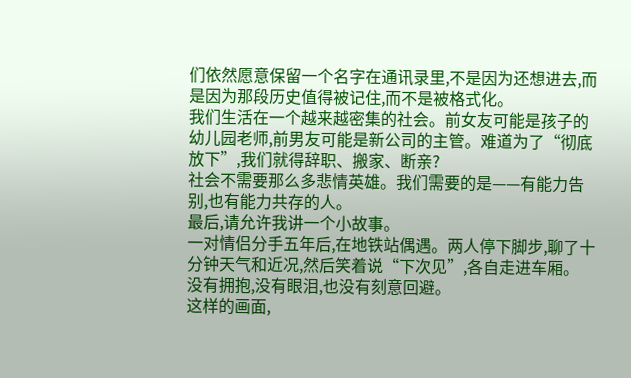们依然愿意保留一个名字在通讯录里,不是因为还想进去,而是因为那段历史值得被记住,而不是被格式化。
我们生活在一个越来越密集的社会。前女友可能是孩子的幼儿园老师,前男友可能是新公司的主管。难道为了“彻底放下”,我们就得辞职、搬家、断亲?
社会不需要那么多悲情英雄。我们需要的是——有能力告别,也有能力共存的人。
最后,请允许我讲一个小故事。
一对情侣分手五年后,在地铁站偶遇。两人停下脚步,聊了十分钟天气和近况,然后笑着说“下次见”,各自走进车厢。
没有拥抱,没有眼泪,也没有刻意回避。
这样的画面,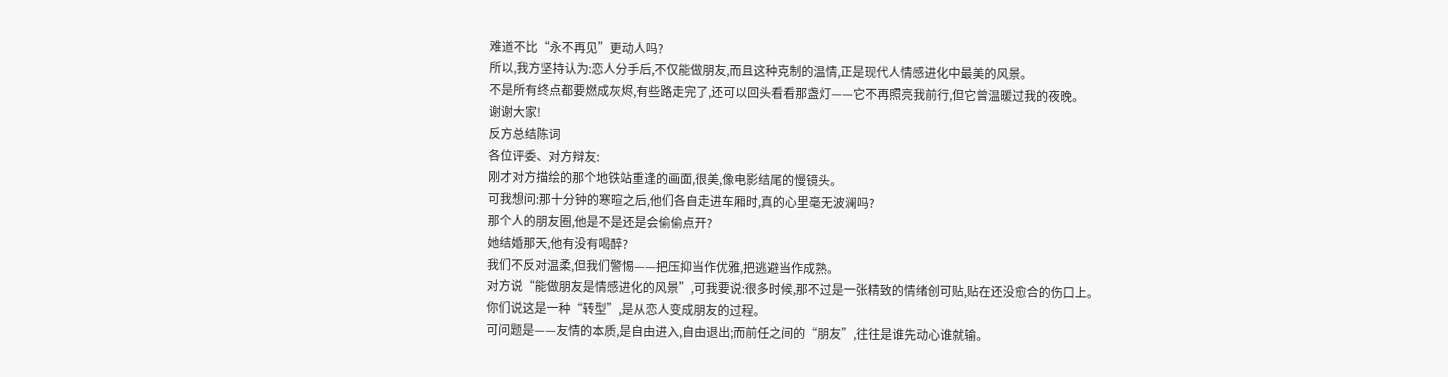难道不比“永不再见”更动人吗?
所以,我方坚持认为:恋人分手后,不仅能做朋友,而且这种克制的温情,正是现代人情感进化中最美的风景。
不是所有终点都要燃成灰烬,有些路走完了,还可以回头看看那盏灯——它不再照亮我前行,但它曾温暖过我的夜晚。
谢谢大家!
反方总结陈词
各位评委、对方辩友:
刚才对方描绘的那个地铁站重逢的画面,很美,像电影结尾的慢镜头。
可我想问:那十分钟的寒暄之后,他们各自走进车厢时,真的心里毫无波澜吗?
那个人的朋友圈,他是不是还是会偷偷点开?
她结婚那天,他有没有喝醉?
我们不反对温柔,但我们警惕——把压抑当作优雅,把逃避当作成熟。
对方说“能做朋友是情感进化的风景”,可我要说:很多时候,那不过是一张精致的情绪创可贴,贴在还没愈合的伤口上。
你们说这是一种“转型”,是从恋人变成朋友的过程。
可问题是——友情的本质,是自由进入,自由退出;而前任之间的“朋友”,往往是谁先动心谁就输。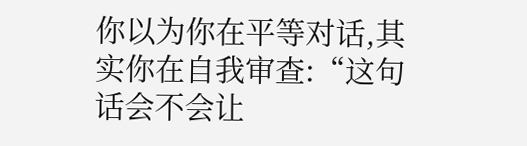你以为你在平等对话,其实你在自我审查:“这句话会不会让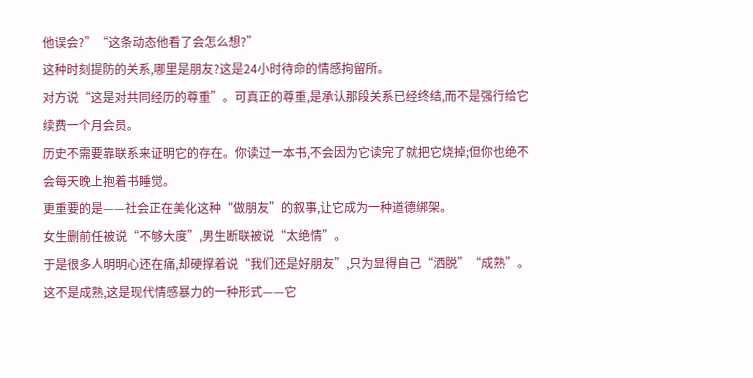他误会?”“这条动态他看了会怎么想?”
这种时刻提防的关系,哪里是朋友?这是24小时待命的情感拘留所。
对方说“这是对共同经历的尊重”。可真正的尊重,是承认那段关系已经终结,而不是强行给它续费一个月会员。
历史不需要靠联系来证明它的存在。你读过一本书,不会因为它读完了就把它烧掉;但你也绝不会每天晚上抱着书睡觉。
更重要的是——社会正在美化这种“做朋友”的叙事,让它成为一种道德绑架。
女生删前任被说“不够大度”,男生断联被说“太绝情”。
于是很多人明明心还在痛,却硬撑着说“我们还是好朋友”,只为显得自己“洒脱”“成熟”。
这不是成熟,这是现代情感暴力的一种形式——它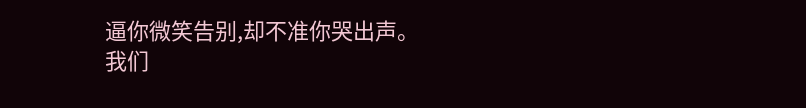逼你微笑告别,却不准你哭出声。
我们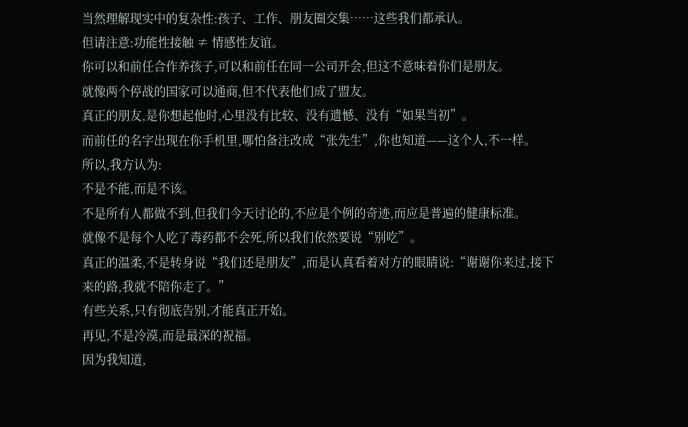当然理解现实中的复杂性:孩子、工作、朋友圈交集……这些我们都承认。
但请注意:功能性接触 ≠ 情感性友谊。
你可以和前任合作养孩子,可以和前任在同一公司开会,但这不意味着你们是朋友。
就像两个停战的国家可以通商,但不代表他们成了盟友。
真正的朋友,是你想起他时,心里没有比较、没有遗憾、没有“如果当初”。
而前任的名字出现在你手机里,哪怕备注改成“张先生”,你也知道——这个人,不一样。
所以,我方认为:
不是不能,而是不该。
不是所有人都做不到,但我们今天讨论的,不应是个例的奇迹,而应是普遍的健康标准。
就像不是每个人吃了毒药都不会死,所以我们依然要说“别吃”。
真正的温柔,不是转身说“我们还是朋友”,而是认真看着对方的眼睛说:“谢谢你来过,接下来的路,我就不陪你走了。”
有些关系,只有彻底告别,才能真正开始。
再见,不是冷漠,而是最深的祝福。
因为我知道,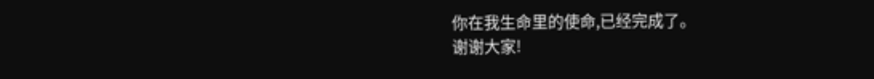你在我生命里的使命,已经完成了。
谢谢大家!